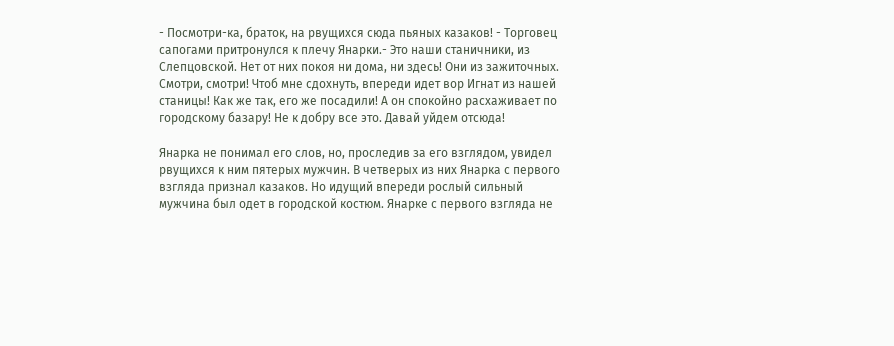- Посмотри-ка, браток, на рвущихся сюда пьяных казаков! - Торговец сапогами притронулся к плечу Янарки.- Это наши станичники, из Слепцовской. Нет от них покоя ни дома, ни здесь! Они из зажиточных. Смотри, смотри! Чтоб мне сдохнуть, впереди идет вор Игнат из нашей станицы! Как же так, его же посадили! А он спокойно расхаживает по городскому базару! Не к добру все это. Давай уйдем отсюда!

Янарка не понимал его слов, но, проследив за его взглядом, увидел рвущихся к ним пятерых мужчин. В четверых из них Янарка с первого взгляда признал казаков. Но идущий впереди рослый сильный мужчина был одет в городской костюм. Янарке с первого взгляда не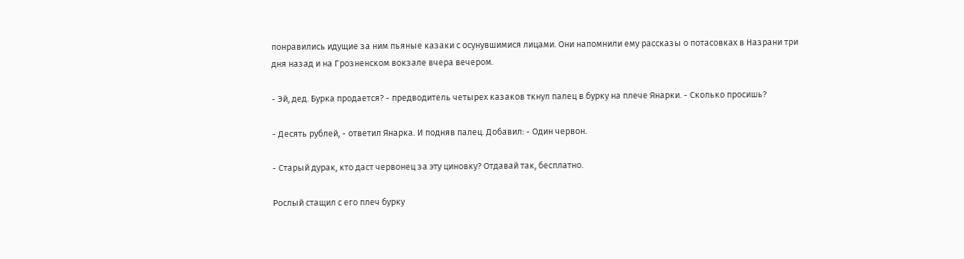понравились идущие за ним пьяные казаки с осунувшимися лицами. Они напомнили ему рассказы о потасовках в Назрани три дня назад и на Грозненском вокзале вчера вечером.

- Эй, дед. Бурка продается? - предводитель четырех казаков ткнул палец в бурку на плече Янарки. - Сколько просишь?

- Десять рублей, - ответил Янарка. И подняв палец. Добавил: - Один червон.

- Старый дурак, кто даст червонец за эту циновку? Отдавай так, бесплатно.

Рослый стащил с его плеч бурку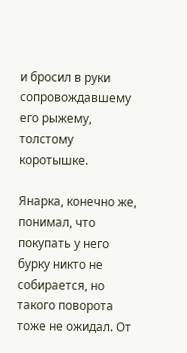и бросил в руки сопровождавшему его рыжему, толстому коротышке.

Янарка, конечно же, понимал, что покупать у него бурку никто не собирается, но такого поворота тоже не ожидал. От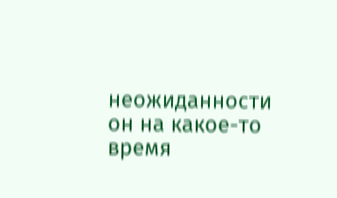неожиданности он на какое-то время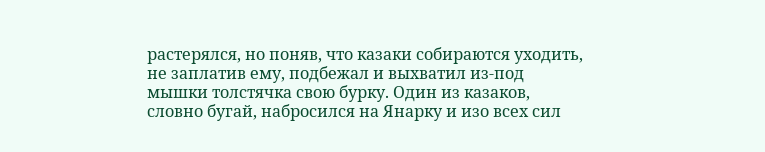растерялся, но поняв, что казаки собираются уходить, не заплатив ему, подбежал и выхватил из-под мышки толстячка свою бурку. Один из казаков, словно бугай, набросился на Янарку и изо всех сил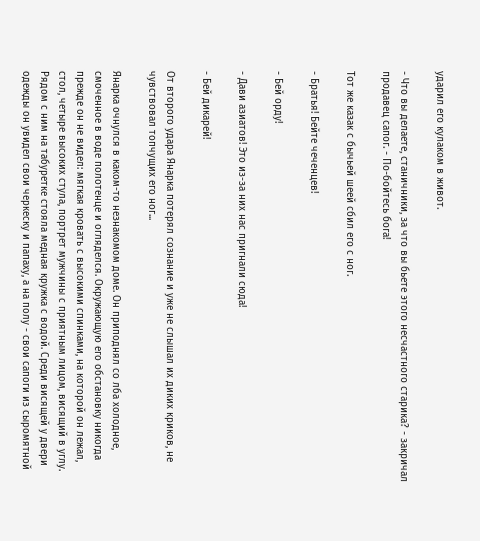ударил его кулаком в живот.

- Что вы делаете, станичники, за что вы бьете этого несчастного старика? - закричал продавец сапог. - По-бойтесь бога!

Тот же казак с бычьей шеей сбил его с ног.

- Братья! Бейте чеченцев!

- Бей орду!

- Дави азиатов! Это из-за них нас пригнали сюда!

- Бей дикарей!

От второго удара Янарка потерял сознание и уже не слышал их диких криков, не чувствовал топчущих его ног...

Янарка очнулся в каком-то незнакомом доме. Он приподнял со лба холодное, смоченное в воде полотенце и огляделся. Окружающую его обстановку никогда прежде он не видел: мягкая кровать с высокими спинками, на которой он лежал, стол, четыре высоких стула, портрет мужчины с приятным лицом, висящий в углу. Рядом с ним на табуретке стояла медная кружка с водой. Среди висящей у двери одежды он увидел свои черкеску и папаху, а на полу - свои сапоги из сыромятной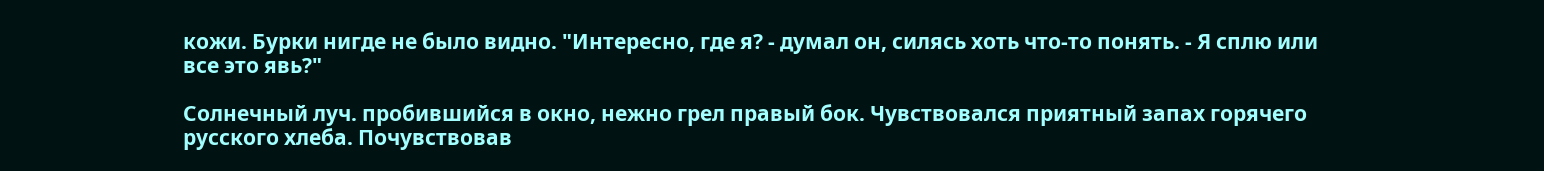кожи. Бурки нигде не было видно. "Интересно, где я? - думал он, силясь хоть что-то понять. - Я сплю или все это явь?"

Солнечный луч. пробившийся в окно, нежно грел правый бок. Чувствовался приятный запах горячего русского хлеба. Почувствовав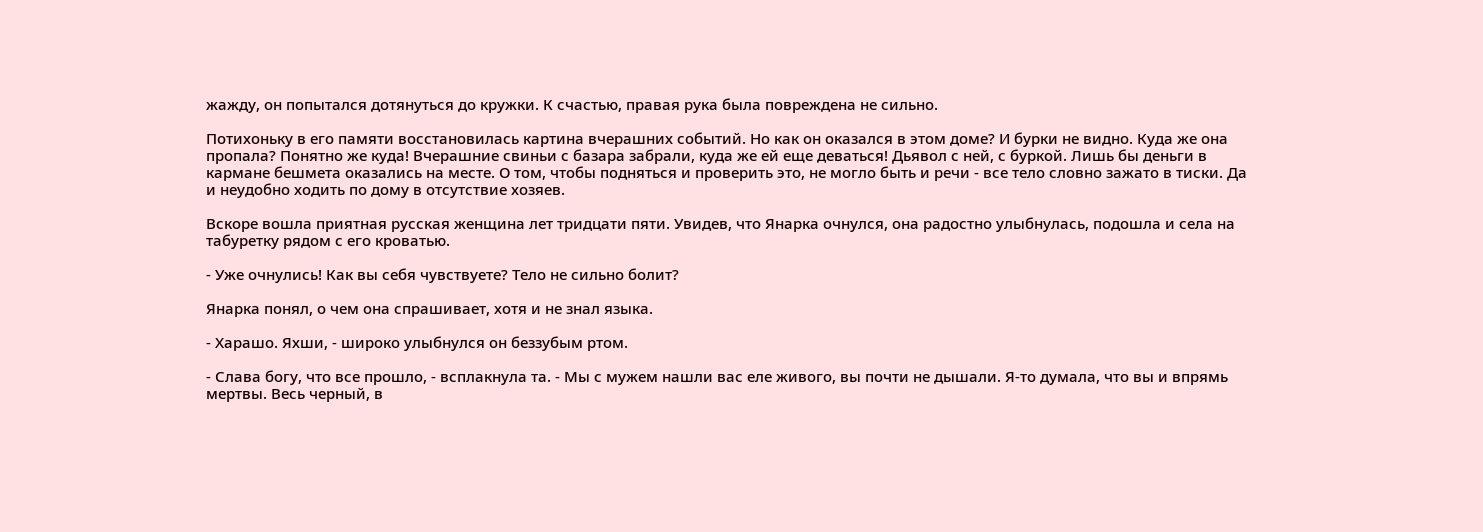жажду, он попытался дотянуться до кружки. К счастью, правая рука была повреждена не сильно.

Потихоньку в его памяти восстановилась картина вчерашних событий. Но как он оказался в этом доме? И бурки не видно. Куда же она пропала? Понятно же куда! Вчерашние свиньи с базара забрали, куда же ей еще деваться! Дьявол с ней, с буркой. Лишь бы деньги в кармане бешмета оказались на месте. О том, чтобы подняться и проверить это, не могло быть и речи - все тело словно зажато в тиски. Да и неудобно ходить по дому в отсутствие хозяев.

Вскоре вошла приятная русская женщина лет тридцати пяти. Увидев, что Янарка очнулся, она радостно улыбнулась, подошла и села на табуретку рядом с его кроватью.

- Уже очнулись! Как вы себя чувствуете? Тело не сильно болит?

Янарка понял, о чем она спрашивает, хотя и не знал языка.

- Харашо. Яхши, - широко улыбнулся он беззубым ртом.

- Слава богу, что все прошло, - всплакнула та. - Мы с мужем нашли вас еле живого, вы почти не дышали. Я-то думала, что вы и впрямь мертвы. Весь черный, в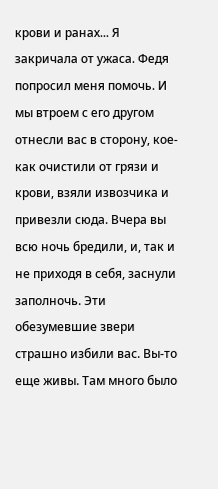крови и ранах... Я закричала от ужаса. Федя попросил меня помочь. И мы втроем с его другом отнесли вас в сторону, кое-как очистили от грязи и крови, взяли извозчика и привезли сюда. Вчера вы всю ночь бредили, и, так и не приходя в себя, заснули заполночь. Эти обезумевшие звери страшно избили вас. Вы-то еще живы. Там много было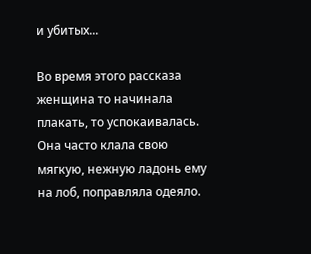и убитых...

Во время этого рассказа женщина то начинала плакать, то успокаивалась. Она часто клала свою мягкую, нежную ладонь ему на лоб, поправляла одеяло.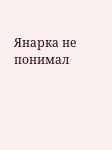Янарка не понимал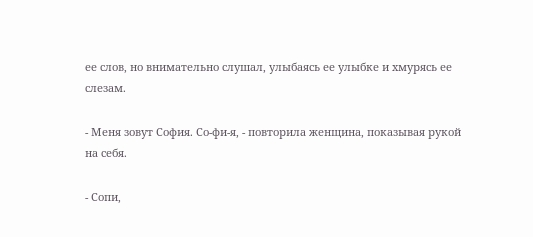ее слов, но внимательно слушал, улыбаясь ее улыбке и хмурясь ее слезам.

- Меня зовут София. Со-фи-я, - повторила женщина, показывая рукой на себя.

- Сопи,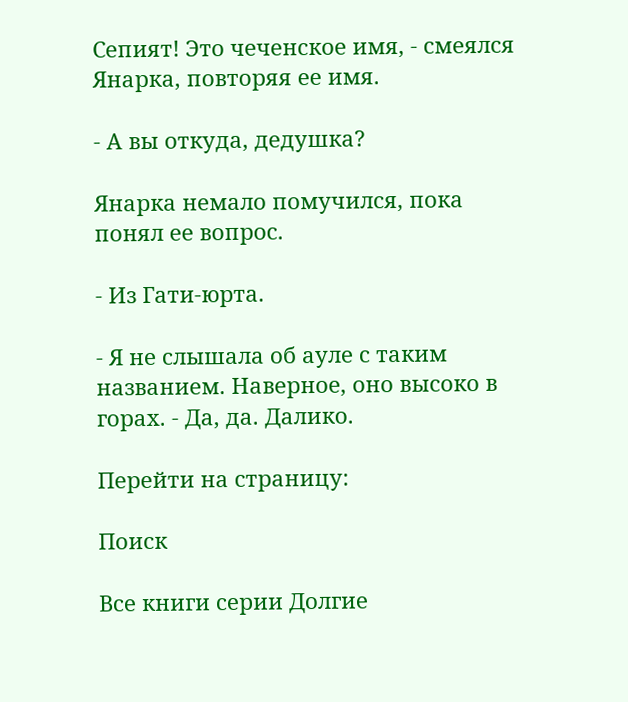Сепият! Это чеченское имя, - смеялся Янарка, повторяя ее имя.

- А вы откуда, дедушка?

Янарка немало помучился, пока понял ее вопрос.

- Из Гати-юрта.

- Я не слышала об ауле с таким названием. Наверное, оно высоко в горах. - Да, да. Далико.

Перейти на страницу:

Поиск

Все книги серии Долгие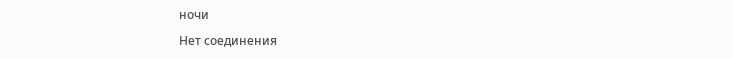ночи

Нет соединения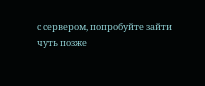с сервером, попробуйте зайти чуть позже